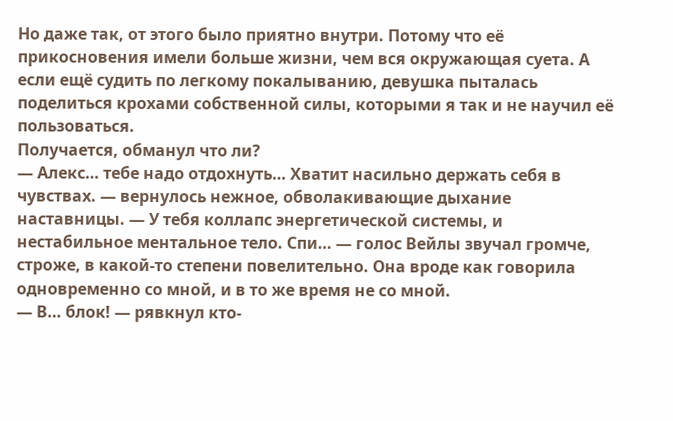Но даже так, от этого было приятно внутри. Потому что её прикосновения имели больше жизни, чем вся окружающая суета. А если ещё судить по легкому покалыванию, девушка пыталась поделиться крохами собственной силы, которыми я так и не научил её пользоваться.
Получается, обманул что ли?
— Алекс… тебе надо отдохнуть… Хватит насильно держать себя в чувствах. — вернулось нежное, обволакивающие дыхание наставницы. — У тебя коллапс энергетической системы, и нестабильное ментальное тело. Спи… — голос Вейлы звучал громче, строже, в какой-то степени повелительно. Она вроде как говорила одновременно со мной, и в то же время не со мной.
— В… блок! — рявкнул кто-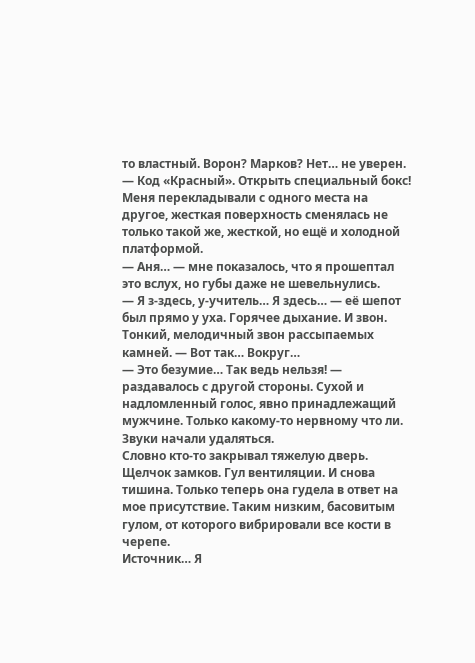то властный. Ворон? Марков? Нет… не уверен. — Код «Красный». Открыть специальный бокс!
Меня перекладывали с одного места на другое, жесткая поверхность сменялась не только такой же, жесткой, но ещё и холодной платформой.
— Аня… — мне показалось, что я прошептал это вслух, но губы даже не шевельнулись.
— Я з-здесь, у-учитель… Я здесь… — её шепот был прямо у уха. Горячее дыхание. И звон. Тонкий, мелодичный звон рассыпаемых камней. — Вот так… Вокруг…
— Это безумие… Так ведь нельзя! — раздавалось с другой стороны. Сухой и надломленный голос, явно принадлежащий мужчине. Только какому-то нервному что ли.
Звуки начали удаляться.
Словно кто-то закрывал тяжелую дверь. Щелчок замков. Гул вентиляции. И снова тишина. Только теперь она гудела в ответ на мое присутствие. Таким низким, басовитым гулом, от которого вибрировали все кости в черепе.
Источник… Я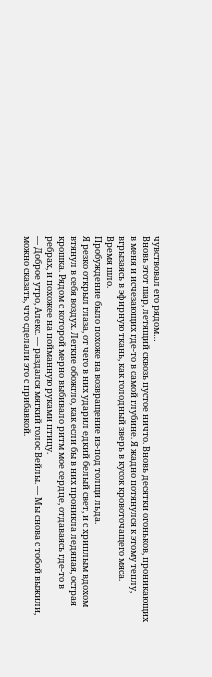чувствовал его рядом…
Вновь этот шар, летящий сквозь пустое ничто. Вновь десятки огоньков, проникающих в меня и исчезающих где-то в самой глубине. Я жадно потянулся к этому теплу, вгрызаясь в эфирную ткань, как голодный зверь в кусок кровоточащего мяса.
Время шло.
Пробуждение было похоже на возвращение из-под толщи льда.
Я резко открыл глаза, от чего в них ударил едкий белый свет, и с хриплым вдохом втянул в себя воздух. Легкие обожгло, как если бы в них проникла ледяная, острая крошка. Рядом с которой мерно выбивало ритм мое сердце, отдаваясь где-то в ребрах, и похожее на пойманную руками птицу.
— Доброе утро, Алекс. — раздался мягкий голос Вейлы. — Мы снова с тобой выжили, можно сказать, что сделали это с прибавкой.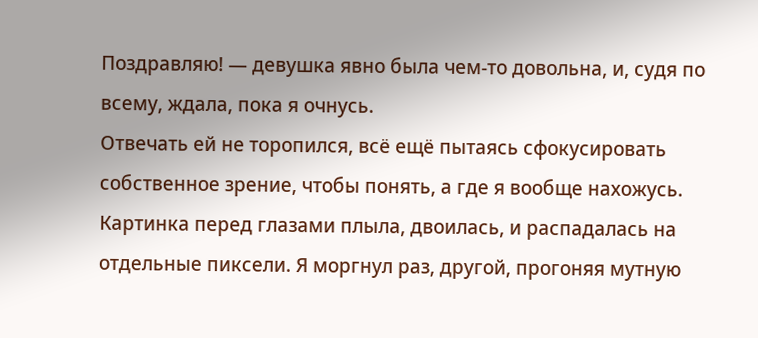Поздравляю! — девушка явно была чем-то довольна, и, судя по всему, ждала, пока я очнусь.
Отвечать ей не торопился, всё ещё пытаясь сфокусировать собственное зрение, чтобы понять, а где я вообще нахожусь. Картинка перед глазами плыла, двоилась, и распадалась на отдельные пиксели. Я моргнул раз, другой, прогоняя мутную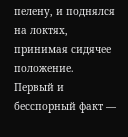пелену, и поднялся на локтях, принимая сидячее положение.
Первый и бесспорный факт —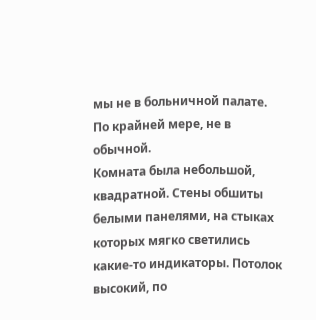мы не в больничной палате. По крайней мере, не в обычной.
Комната была небольшой, квадратной. Стены обшиты белыми панелями, на стыках которых мягко светились какие-то индикаторы. Потолок высокий, по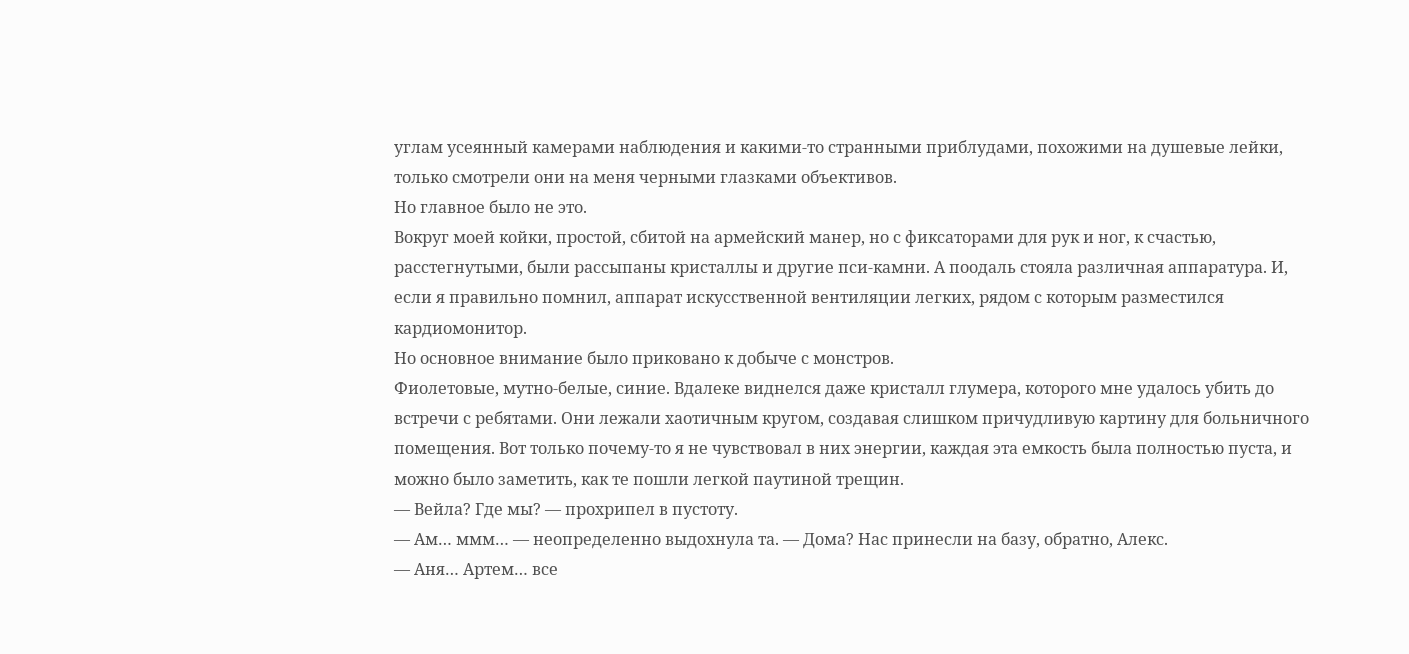углам усеянный камерами наблюдения и какими-то странными приблудами, похожими на душевые лейки, только смотрели они на меня черными глазками объективов.
Но главное было не это.
Вокруг моей койки, простой, сбитой на армейский манер, но с фиксаторами для рук и ног, к счастью, расстегнутыми, были рассыпаны кристаллы и другие пси-камни. А поодаль стояла различная аппаратура. И, если я правильно помнил, аппарат искусственной вентиляции легких, рядом с которым разместился кардиомонитор.
Но основное внимание было приковано к добыче с монстров.
Фиолетовые, мутно-белые, синие. Вдалеке виднелся даже кристалл глумера, которого мне удалось убить до встречи с ребятами. Они лежали хаотичным кругом, создавая слишком причудливую картину для больничного помещения. Вот только почему-то я не чувствовал в них энергии, каждая эта емкость была полностью пуста, и можно было заметить, как те пошли легкой паутиной трещин.
— Вейла? Где мы? — прохрипел в пустоту.
— Ам… ммм… — неопределенно выдохнула та. — Дома? Нас принесли на базу, обратно, Алекс.
— Аня… Артем… все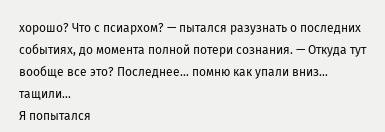хорошо? Что с псиархом? — пытался разузнать о последних событиях, до момента полной потери сознания. — Откуда тут вообще все это? Последнее… помню как упали вниз… тащили…
Я попытался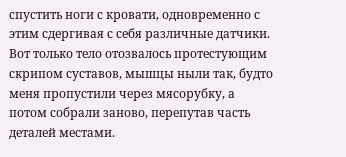спустить ноги с кровати, одновременно с этим сдергивая с себя различные датчики. Вот только тело отозвалось протестующим скрипом суставов, мышцы ныли так, будто меня пропустили через мясорубку, а потом собрали заново, перепутав часть деталей местами.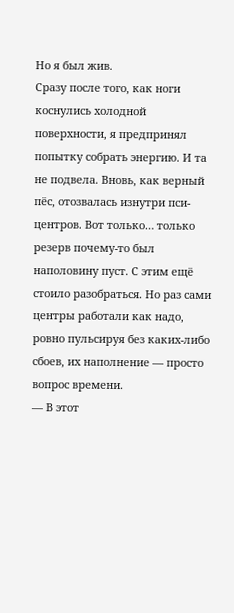Но я был жив.
Сразу после того, как ноги коснулись холодной поверхности, я предпринял попытку собрать энергию. И та не подвела. Вновь, как верный пёс, отозвалась изнутри пси-центров. Вот только… только резерв почему-то был наполовину пуст. С этим ещё стоило разобраться. Но раз сами центры работали как надо, ровно пульсируя без каких-либо сбоев, их наполнение — просто вопрос времени.
— В этот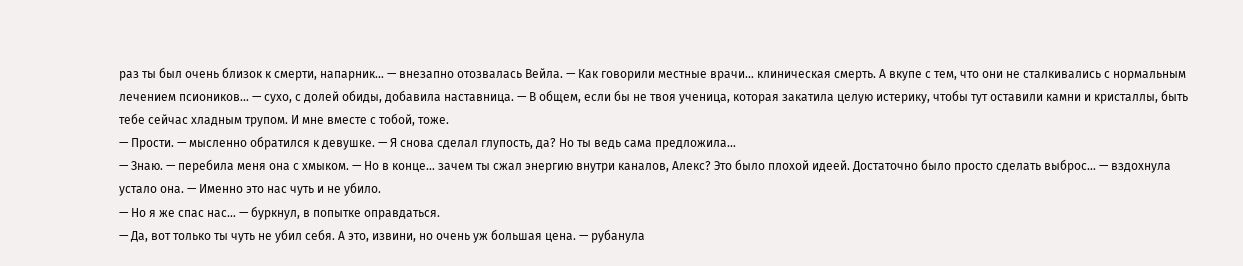раз ты был очень близок к смерти, напарник… — внезапно отозвалась Вейла. — Как говорили местные врачи… клиническая смерть. А вкупе с тем, что они не сталкивались с нормальным лечением псиоников… — сухо, с долей обиды, добавила наставница. — В общем, если бы не твоя ученица, которая закатила целую истерику, чтобы тут оставили камни и кристаллы, быть тебе сейчас хладным трупом. И мне вместе с тобой, тоже.
— Прости. — мысленно обратился к девушке. — Я снова сделал глупость, да? Но ты ведь сама предложила…
— Знаю. — перебила меня она с хмыком. — Но в конце… зачем ты сжал энергию внутри каналов, Алекс? Это было плохой идеей. Достаточно было просто сделать выброс… — вздохнула устало она. — Именно это нас чуть и не убило.
— Но я же спас нас… — буркнул, в попытке оправдаться.
— Да, вот только ты чуть не убил себя. А это, извини, но очень уж большая цена. — рубанула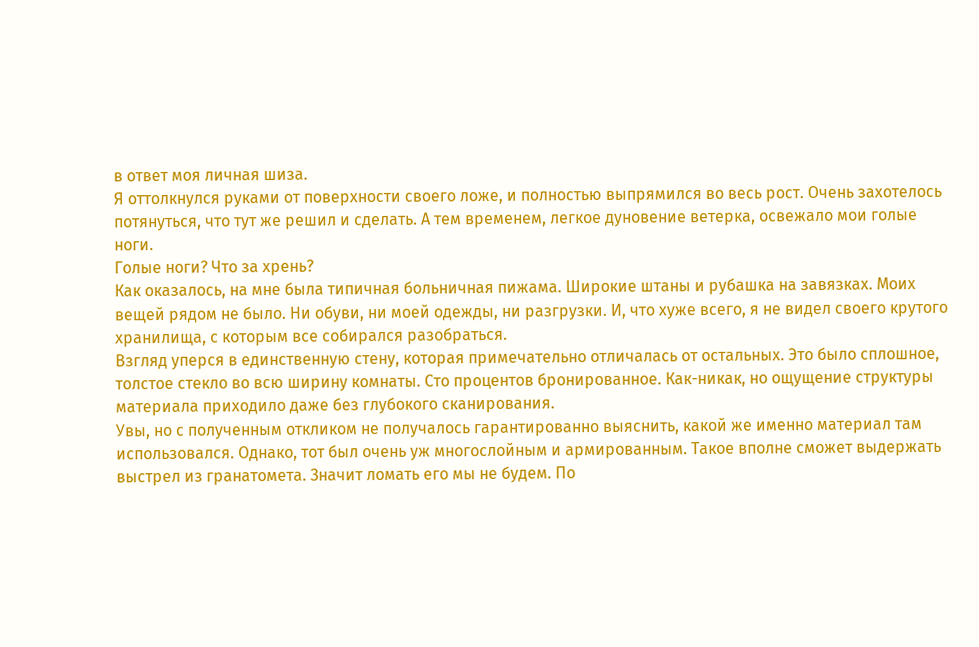в ответ моя личная шиза.
Я оттолкнулся руками от поверхности своего ложе, и полностью выпрямился во весь рост. Очень захотелось потянуться, что тут же решил и сделать. А тем временем, легкое дуновение ветерка, освежало мои голые ноги.
Голые ноги? Что за хрень?
Как оказалось, на мне была типичная больничная пижама. Широкие штаны и рубашка на завязках. Моих вещей рядом не было. Ни обуви, ни моей одежды, ни разгрузки. И, что хуже всего, я не видел своего крутого хранилища, с которым все собирался разобраться.
Взгляд уперся в единственную стену, которая примечательно отличалась от остальных. Это было сплошное, толстое стекло во всю ширину комнаты. Сто процентов бронированное. Как-никак, но ощущение структуры материала приходило даже без глубокого сканирования.
Увы, но с полученным откликом не получалось гарантированно выяснить, какой же именно материал там использовался. Однако, тот был очень уж многослойным и армированным. Такое вполне сможет выдержать выстрел из гранатомета. Значит ломать его мы не будем. По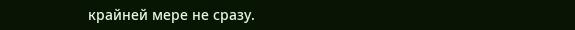крайней мере не сразу.